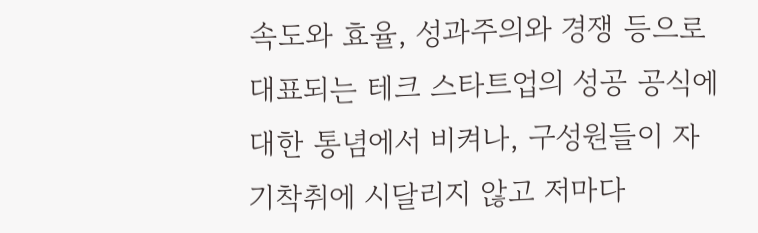속도와 효율, 성과주의와 경쟁 등으로 대표되는 테크 스타트업의 성공 공식에 대한 통념에서 비켜나, 구성원들이 자기착취에 시달리지 않고 저마다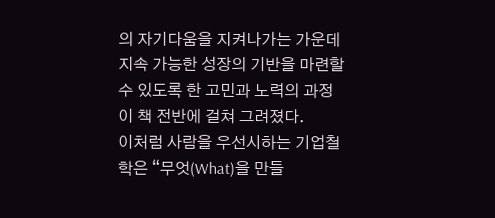의 자기다움을 지켜나가는 가운데 지속 가능한 성장의 기반을 마련할 수 있도록 한 고민과 노력의 과정이 책 전반에 걸쳐 그려졌다.
이처럼 사람을 우선시하는 기업철학은 “무엇(What)을 만들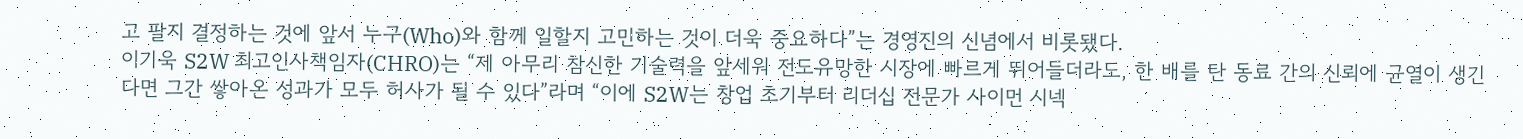고 팔지 결정하는 것에 앞서 누구(Who)와 함께 일할지 고민하는 것이 더욱 중요하다”는 경영진의 신념에서 비롯됐다.
이기욱 S2W 최고인사책임자(CHRO)는 “제 아무리 참신한 기술력을 앞세워 전도유망한 시장에 빠르게 뛰어들더라도, 한 배를 탄 동료 간의 신뢰에 균열이 생긴다면 그간 쌓아온 성과가 모두 허사가 될 수 있다”라며 “이에 S2W는 창업 초기부터 리더십 전문가 사이먼 시넥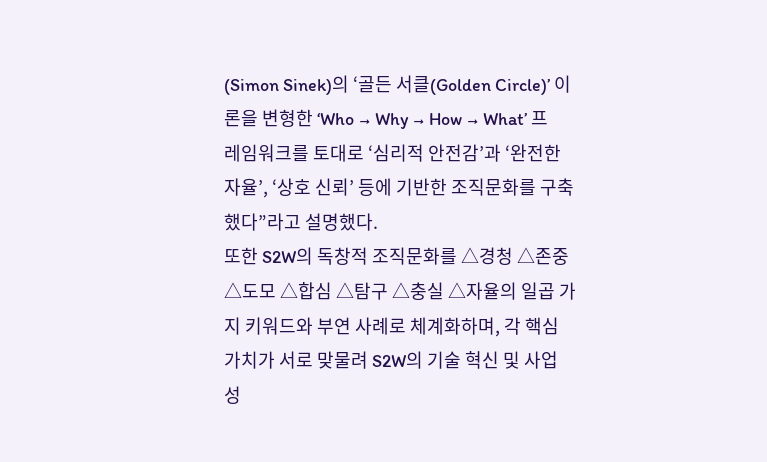(Simon Sinek)의 ‘골든 서클(Golden Circle)’ 이론을 변형한 ‘Who → Why → How → What’ 프레임워크를 토대로 ‘심리적 안전감’과 ‘완전한 자율’, ‘상호 신뢰’ 등에 기반한 조직문화를 구축했다”라고 설명했다.
또한 S2W의 독창적 조직문화를 △경청 △존중 △도모 △합심 △탐구 △충실 △자율의 일곱 가지 키워드와 부연 사례로 체계화하며, 각 핵심 가치가 서로 맞물려 S2W의 기술 혁신 및 사업 성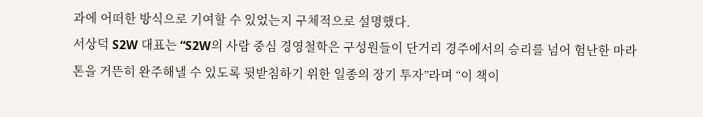과에 어떠한 방식으로 기여할 수 있었는지 구체적으로 설명했다.
서상덕 S2W 대표는 “S2W의 사람 중심 경영철학은 구성원들이 단거리 경주에서의 승리를 넘어 험난한 마라톤을 거뜬히 완주해낼 수 있도록 뒷받침하기 위한 일종의 장기 투자”라며 “이 책이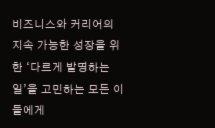비즈니스와 커리어의 지속 가능한 성장을 위한 ‘다르게 발명하는 일’을 고민하는 모든 이들에게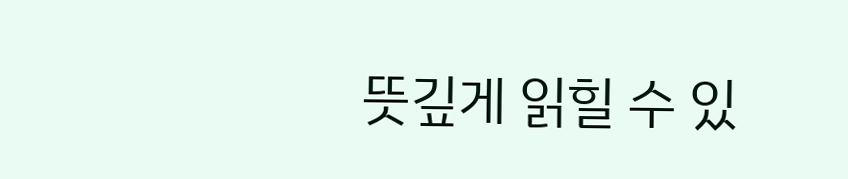뜻깊게 읽힐 수 있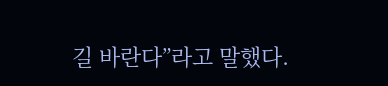길 바란다”라고 말했다.